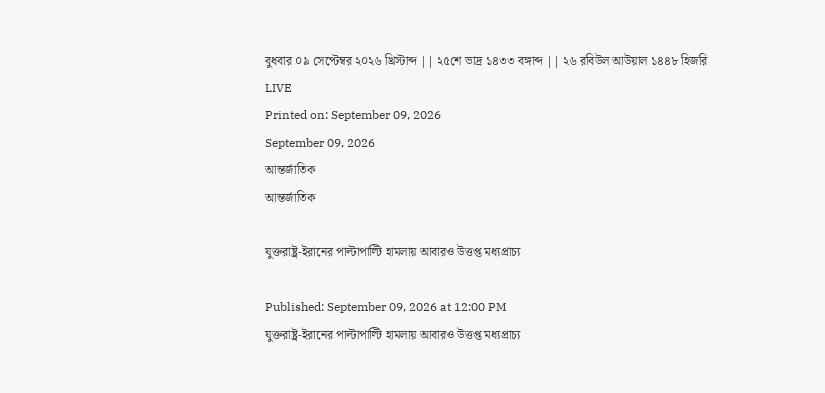বুধবার ০৯ সেপ্টেম্বর ২০২৬ খ্রিস্টাব্দ || ২৫শে ভাদ্র ১৪৩৩ বঙ্গাব্দ || ২৬ রবিউল আউয়াল ১৪৪৮ হিজরি
LIVE
Printed on: September 09, 2026
September 09, 2026
আন্তর্জাতিক
আন্তর্জাতিক

যুক্তরাষ্ট্র-ইরানের পাল্টাপাল্টি হামলায় আবারও উত্তপ্ত মধ্যপ্রাচ্য

Published: September 09, 2026 at 12:00 PM
যুক্তরাষ্ট্র-ইরানের পাল্টাপাল্টি হামলায় আবারও উত্তপ্ত মধ্যপ্রাচ্য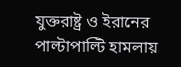যুক্তরাষ্ট্র ও ইরানের পাল্টাপাল্টি হামলায়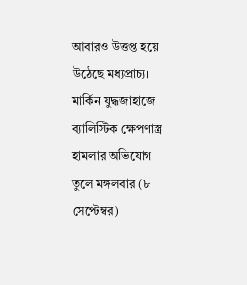আবারও উত্তপ্ত হয়ে উঠেছে মধ্যপ্রাচ্য। মার্কিন যুদ্ধজাহাজে ব্যালিস্টিক ক্ষেপণাস্ত্র হামলার অভিযোগ তুলে মঙ্গলবার (৮ সেপ্টেম্বর)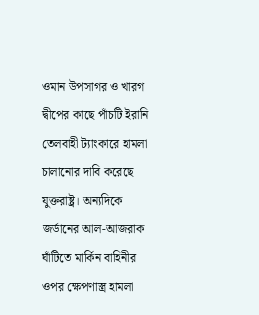ওমান উপসাগর ও খারগ দ্বীপের কাছে পাঁচটি ইরানি তেলবাহী ট্যাংকারে হামলা চালানোর দাবি করেছে যুক্তরাষ্ট্র। অন্যদিকে জর্ডানের আল-আজরাক ঘাঁটিতে মার্কিন বাহিনীর ওপর ক্ষেপণাস্ত্র হামলা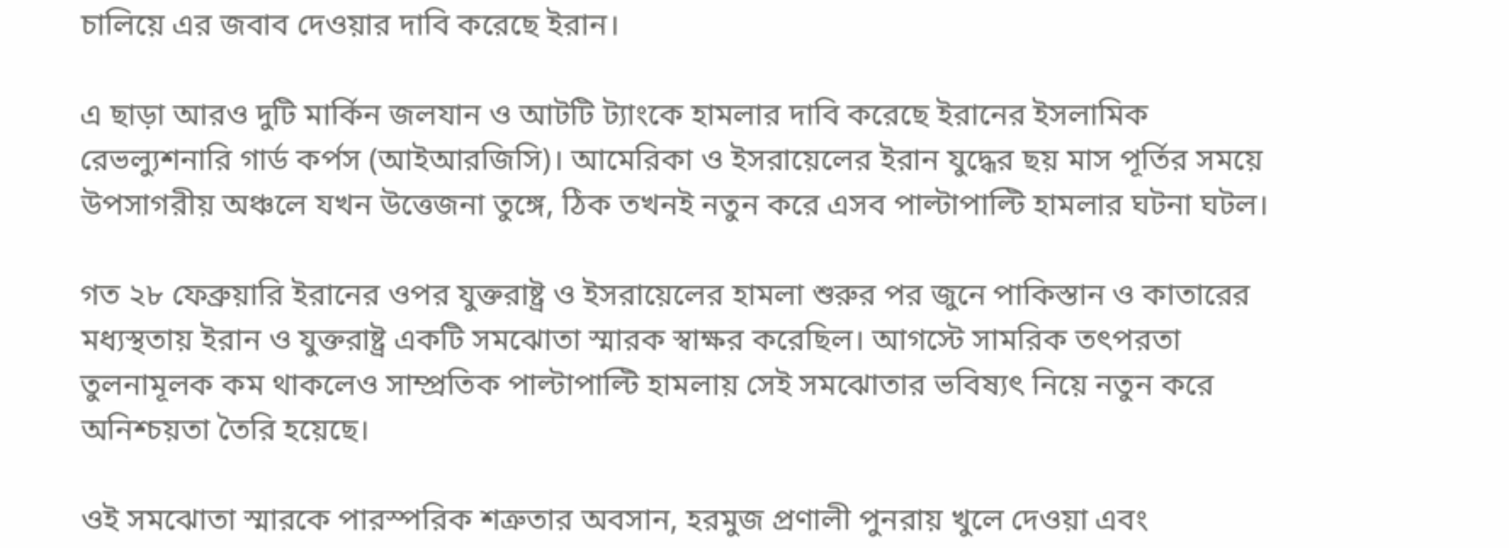চালিয়ে এর জবাব দেওয়ার দাবি করেছে ইরান।

এ ছাড়া আরও দুটি মার্কিন জলযান ও আটটি ট্যাংকে হামলার দাবি করেছে ইরানের ইসলামিক রেভল্যুশনারি গার্ড কর্পস (আইআরজিসি)। আমেরিকা ও ইসরায়েলের ইরান যুদ্ধের ছয় মাস পূর্তির সময়ে উপসাগরীয় অঞ্চলে যখন উত্তেজনা তুঙ্গে, ঠিক তখনই নতুন করে এসব পাল্টাপাল্টি হামলার ঘটনা ঘটল।

গত ২৮ ফেব্রুয়ারি ইরানের ওপর যুক্তরাষ্ট্র ও ইসরায়েলের হামলা শুরুর পর জুনে পাকিস্তান ও কাতারের মধ্যস্থতায় ইরান ও যুক্তরাষ্ট্র একটি সমঝোতা স্মারক স্বাক্ষর করেছিল। আগস্টে সামরিক তৎপরতা তুলনামূলক কম থাকলেও সাম্প্রতিক পাল্টাপাল্টি হামলায় সেই সমঝোতার ভবিষ্যৎ নিয়ে নতুন করে অনিশ্চয়তা তৈরি হয়েছে।

ওই সমঝোতা স্মারকে পারস্পরিক শত্রুতার অবসান, হরমুজ প্রণালী পুনরায় খুলে দেওয়া এবং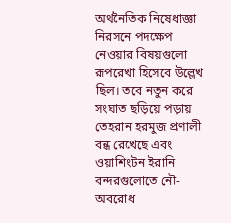অর্থনৈতিক নিষেধাজ্ঞা নিরসনে পদক্ষেপ নেওয়ার বিষয়গুলো রূপরেখা হিসেবে উল্লেখ ছিল। তবে নতুন করে সংঘাত ছড়িয়ে পড়ায় তেহরান হরমুজ প্রণালী বন্ধ রেখেছে এবং ওয়াশিংটন ইরানি বন্দরগুলোতে নৌ-অবরোধ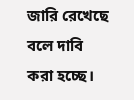জারি রেখেছে বলে দাবি করা হচ্ছে।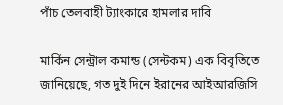পাঁচ তেলবাহী ট্যাংকারে হামলার দাবি

মার্কিন সেন্ট্রাল কমান্ড (সেন্টকম) এক বিবৃতিতে জানিয়েছে, গত দুই দিনে ইরানের আইআরজিসি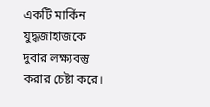একটি মার্কিন যুদ্ধজাহাজকে দুবার লক্ষ্যবস্তু করার চেষ্টা করে।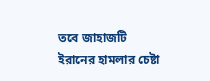তবে জাহাজটি ইরানের হামলার চেষ্টা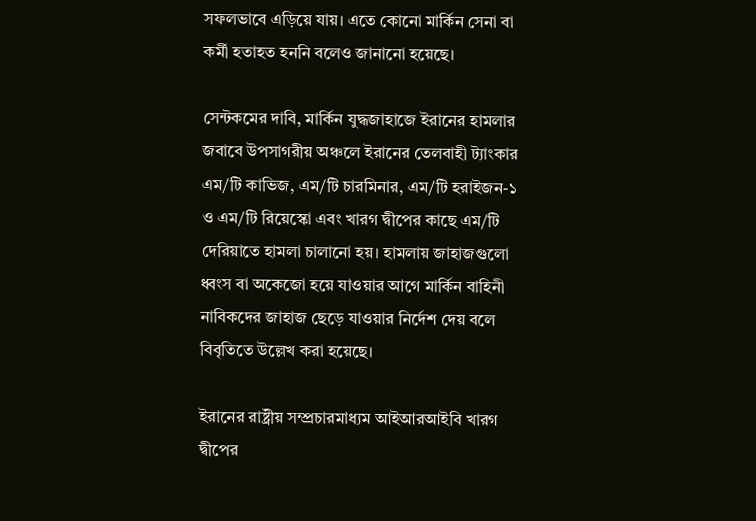সফলভাবে এড়িয়ে যায়। এতে কোনো মার্কিন সেনা বা কর্মী হতাহত হননি বলেও জানানো হয়েছে।

সেন্টকমের দাবি, মার্কিন যুদ্ধজাহাজে ইরানের হামলার জবাবে উপসাগরীয় অঞ্চলে ইরানের তেলবাহী ট্যাংকার এম/টি কাভিজ, এম/টি চারমিনার, এম/টি হরাইজন-১ ও এম/টি রিয়েস্কো এবং খারগ দ্বীপের কাছে এম/টি দেরিয়াতে হামলা চালানো হয়। হামলায় জাহাজগুলো ধ্বংস বা অকেজো হয়ে যাওয়ার আগে মার্কিন বাহিনী নাবিকদের জাহাজ ছেড়ে যাওয়ার নির্দেশ দেয় বলে বিবৃতিতে উল্লেখ করা হয়েছে।

ইরানের রাষ্ট্রীয় সম্প্রচারমাধ্যম আইআরআইবি খারগ দ্বীপের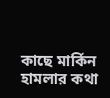কাছে মার্কিন হামলার কথা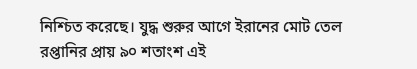নিশ্চিত করেছে। যুদ্ধ শুরুর আগে ইরানের মোট তেল রপ্তানির প্রায় ৯০ শতাংশ এই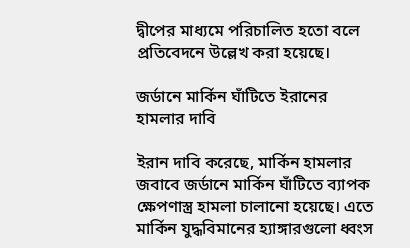দ্বীপের মাধ্যমে পরিচালিত হতো বলে প্রতিবেদনে উল্লেখ করা হয়েছে।

জর্ডানে মার্কিন ঘাঁটিতে ইরানের হামলার দাবি

ইরান দাবি করেছে, মার্কিন হামলার জবাবে জর্ডানে মার্কিন ঘাঁটিতে ব্যাপক ক্ষেপণাস্ত্র হামলা চালানো হয়েছে। এতে মার্কিন যুদ্ধবিমানের হ্যাঙ্গারগুলো ধ্বংস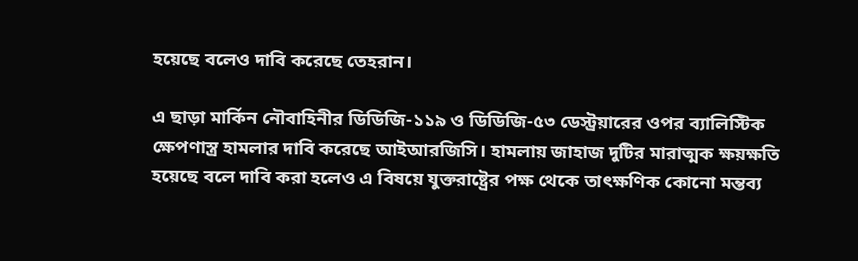হয়েছে বলেও দাবি করেছে তেহরান।

এ ছাড়া মার্কিন নৌবাহিনীর ডিডিজি-১১৯ ও ডিডিজি-৫৩ ডেস্ট্রয়ারের ওপর ব্যালিস্টিক ক্ষেপণাস্ত্র হামলার দাবি করেছে আইআরজিসি। হামলায় জাহাজ দুটির মারাত্মক ক্ষয়ক্ষতি হয়েছে বলে দাবি করা হলেও এ বিষয়ে যুক্তরাষ্ট্রের পক্ষ থেকে তাৎক্ষণিক কোনো মন্তব্য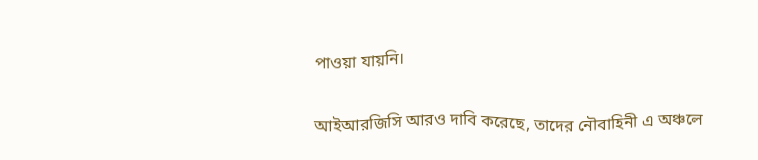পাওয়া যায়নি।

আইআরজিসি আরও দাবি করেছে, তাদের নৌবাহিনী এ অঞ্চলে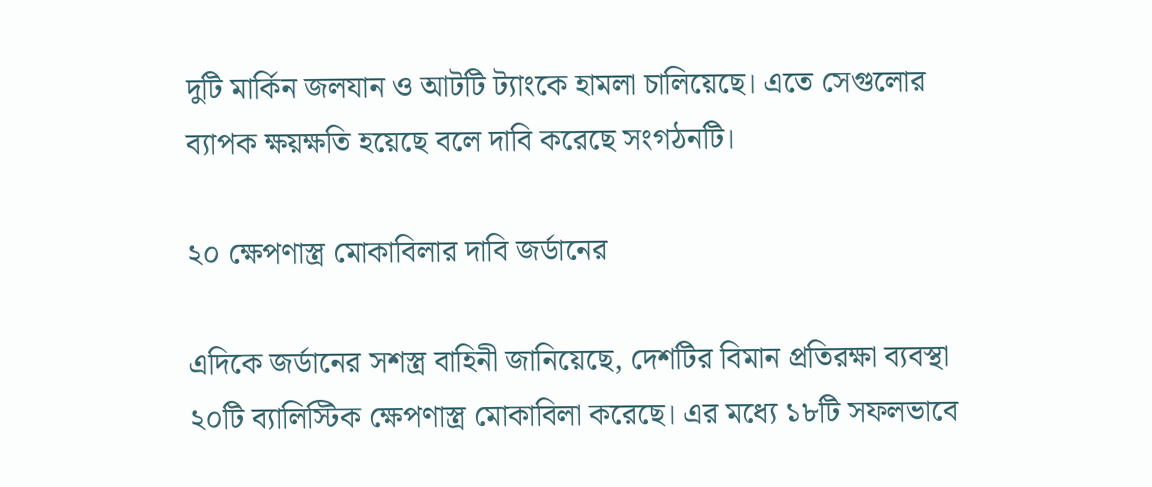দুটি মার্কিন জলযান ও আটটি ট্যাংকে হামলা চালিয়েছে। এতে সেগুলোর ব্যাপক ক্ষয়ক্ষতি হয়েছে বলে দাবি করেছে সংগঠনটি।

২০ ক্ষেপণাস্ত্র মোকাবিলার দাবি জর্ডানের

এদিকে জর্ডানের সশস্ত্র বাহিনী জানিয়েছে, দেশটির বিমান প্রতিরক্ষা ব্যবস্থা ২০টি ব্যালিস্টিক ক্ষেপণাস্ত্র মোকাবিলা করেছে। এর মধ্যে ১৮টি সফলভাবে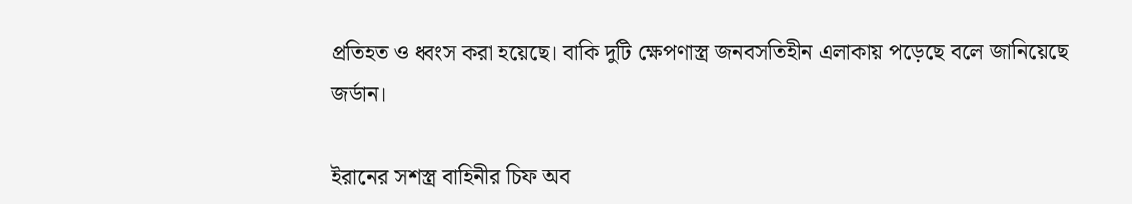প্রতিহত ও ধ্বংস করা হয়েছে। বাকি দুটি ক্ষেপণাস্ত্র জনবসতিহীন এলাকায় পড়েছে বলে জানিয়েছে জর্ডান।

ইরানের সশস্ত্র বাহিনীর চিফ অব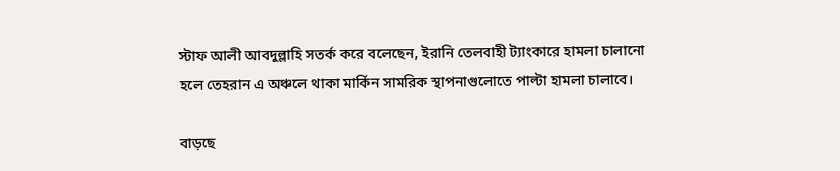স্টাফ আলী আবদুল্লাহি সতর্ক করে বলেছেন, ইরানি তেলবাহী ট্যাংকারে হামলা চালানো হলে তেহরান এ অঞ্চলে থাকা মার্কিন সামরিক স্থাপনাগুলোতে পাল্টা হামলা চালাবে।

বাড়ছে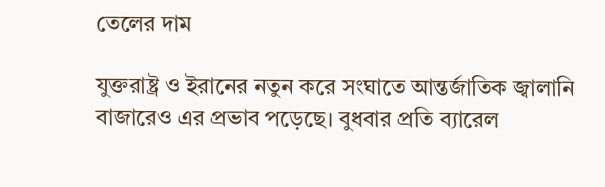তেলের দাম

যুক্তরাষ্ট্র ও ইরানের নতুন করে সংঘাতে আন্তর্জাতিক জ্বালানি বাজারেও এর প্রভাব পড়েছে। বুধবার প্রতি ব্যারেল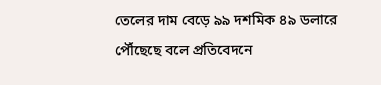তেলের দাম বেড়ে ৯৯ দশমিক ৪৯ ডলারে পৌঁছেছে বলে প্রতিবেদনে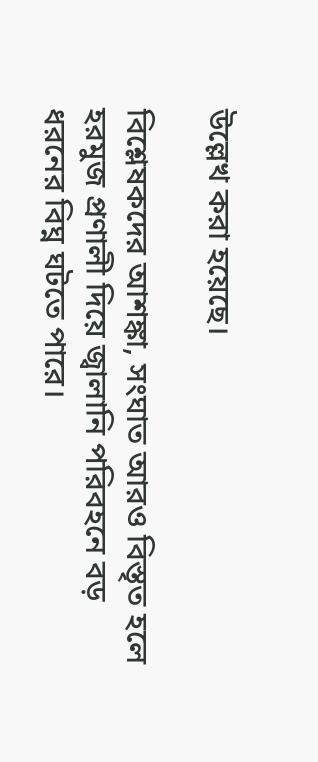উল্লেখ করা হয়েছে।

বিশ্লেষকদের আশঙ্কা, সংঘাত আরও বিস্তৃত হলে হরমুজ প্রণালী দিয়ে জ্বালানি পরিবহনে বড় ধরনের বিঘ্ন ঘটতে পারে।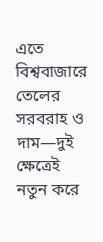এতে বিশ্ববাজারে তেলের সরবরাহ ও দাম—দুই ক্ষেত্রেই নতুন করে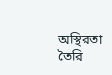অস্থিরতা তৈরি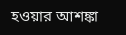হওয়ার আশঙ্কা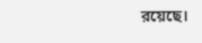রয়েছে।